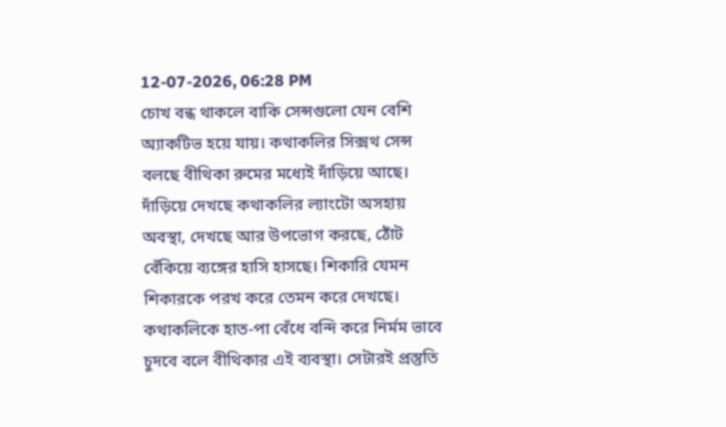12-07-2026, 06:28 PM
চোখ বন্ধ থাকলে বাকি সেন্সগুলো যেন বেশি অ্যাকটিভ হয়ে যায়। কথাকলির সিক্সথ সেন্স বলছে বীথিকা রুমের মধ্যেই দাঁড়িয়ে আছে। দাঁড়িয়ে দেখছে কথাকলির ল্যাংটো অসহায় অবস্থা, দেখছে আর উপভোগ করছে, ঠোঁট বেঁকিয়ে ব্যঙ্গের হাসি হাসছে। শিকারি যেমন শিকারকে পরখ করে তেমন করে দেখছে। কথাকলিকে হাত-পা বেঁধে বন্দি করে নির্মম ভাবে চুদবে বলে বীথিকার এই ব্যবস্থা। সেটারই প্রস্তুতি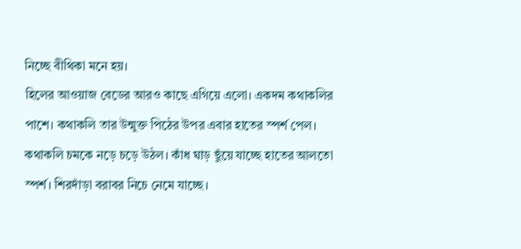নিচ্ছে বীথিকা মনে হয়।
হিলের আওয়াজ বেডের আরও কাছে এগিয়ে এলো। একদম কথাকলির পাশে। কথাকলি তার উন্মুক্ত পিঠের উপর এবার হাতের স্পর্শ পেল। কথাকলি চমকে নড়ে চড়ে উঠল। কাঁধ ঘাড় ছুঁয়ে যাচ্ছে হাতের আলতো স্পর্শ। শিরদাঁড়া বরাবর নিচে নেমে যাচ্ছে।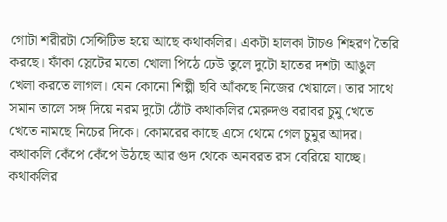গোটা শরীরটা সেন্সিটিভ হয়ে আছে কথাকলির। একটা হালকা টাচও শিহরণ তৈরি করছে। ফাঁকা স্লেটের মতো খোলা পিঠে ঢেউ তুলে দুটো হাতের দশটা আঙুল খেলা করতে লাগল। যেন কোনো শিল্পী ছবি আঁকছে নিজের খেয়ালে। তার সাথে সমান তালে সঙ্গ দিয়ে নরম দুটো ঠোঁট কথাকলির মেরুদণ্ড বরাবর চুমু খেতে খেতে নামছে নিচের দিকে। কোমরের কাছে এসে থেমে গেল চুমুর আদর। কথাকলি কেঁপে কেঁপে উঠছে আর গুদ থেকে অনবরত রস বেরিয়ে যাচ্ছে।
কথাকলির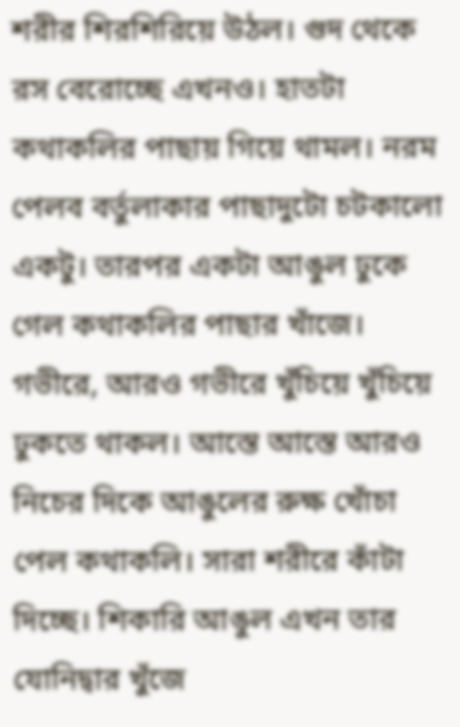শরীর শিরশিরিয়ে উঠল। গুদ থেকে রস বেরোচ্ছে এখনও। হাতটা কথাকলির পাছায় গিয়ে থামল। নরম পেলব বর্তুলাকার পাছাদুটো চটকালো একটু। তারপর একটা আঙুল ঢুকে গেল কথাকলির পাছার খাঁজে। গভীরে, আরও গভীরে খুঁচিয়ে খুঁচিয়ে ঢুকতে থাকল। আস্তে আস্তে আরও নিচের দিকে আঙুলের রুক্ষ খোঁচা পেল কথাকলি। সারা শরীরে কাঁটা দিচ্ছে। শিকারি আঙুল এখন তার যোনিদ্বার খুঁজে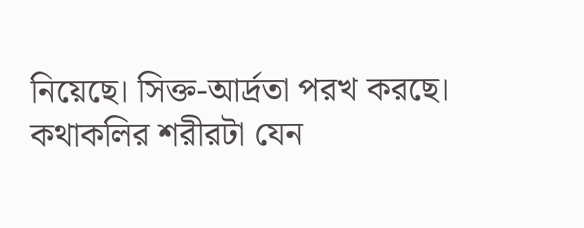নিয়েছে। সিক্ত-আর্দ্রতা পরখ করছে। কথাকলির শরীরটা যেন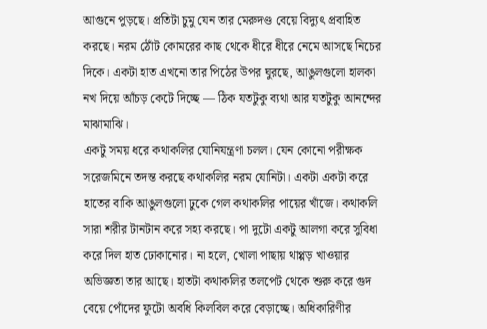আগুনে পুড়ছে। প্রতিটা চুমু যেন তার মেরুদণ্ড বেয়ে বিদ্যুৎ প্রবাহিত করছে। নরম ঠোঁট কোমরের কাছ থেকে ধীরে ধীরে নেমে আসছে নিচের দিকে। একটা হাত এখনো তার পিঠের উপর ঘুরছে, আঙুলগুলো হালকা নখ দিয়ে আঁচড় কেটে দিচ্ছে — ঠিক যতটুকু ব্যথা আর যতটুকু আনন্দের মাঝামাঝি।
একটু সময় ধরে কথাকলির যোনিযন্ত্রণা চলল। যেন কোনো পরীক্ষক সরেজমিনে তদন্ত করছে কথাকলির নরম যোনিটা। একটা একটা করে হাতের বাকি আঙুলগুলো ঢুকে গেল কথাকলির পায়ের খাঁজে। কথাকলি সারা শরীর টানটান করে সহ্য করছে। পা দুটো একটু আলগা করে সুবিধা করে দিল হাত ঢোকানোর। না হলে, খোলা পাছায় থাপ্পড় খাওয়ার অভিজ্ঞতা তার আছে। হাতটা কথাকলির তলপেট থেকে শুরু করে গুদ বেয়ে পোঁদের ফুটো অবধি কিলবিল করে বেড়াচ্ছে। অধিকারিণীর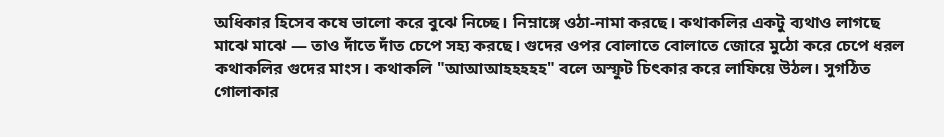অধিকার হিসেব কষে ভালো করে বুঝে নিচ্ছে। নিম্নাঙ্গে ওঠা-নামা করছে। কথাকলির একটু ব্যথাও লাগছে মাঝে মাঝে — তাও দাঁতে দাঁত চেপে সহ্য করছে। গুদের ওপর বোলাতে বোলাতে জোরে মুঠো করে চেপে ধরল কথাকলির গুদের মাংস। কথাকলি "আআআহহহহহ" বলে অস্ফুট চিৎকার করে লাফিয়ে উঠল। সুগঠিত গোলাকার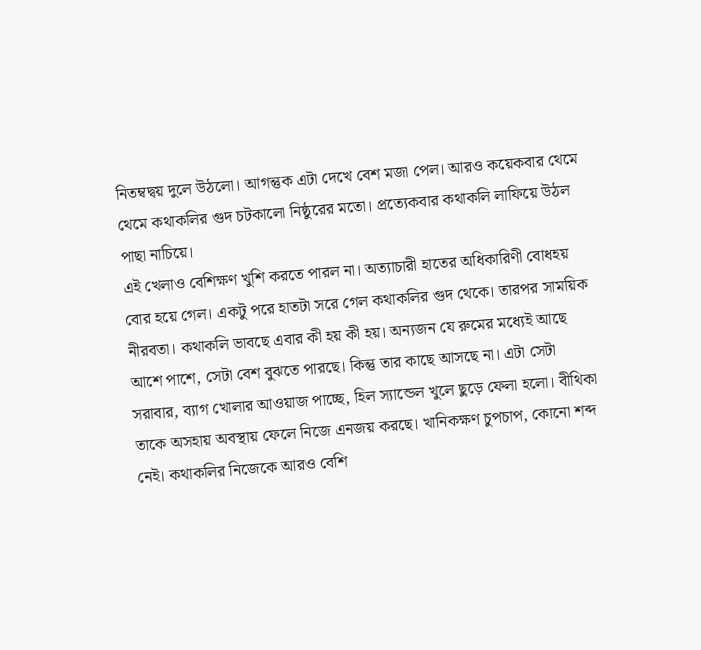নিতম্বদ্বয় দুলে উঠলো। আগন্তুক এটা দেখে বেশ মজা পেল। আরও কয়েকবার থেমে থেমে কথাকলির গুদ চটকালো নিষ্ঠুরের মতো। প্রত্যেকবার কথাকলি লাফিয়ে উঠল পাছা নাচিয়ে।
এই খেলাও বেশিক্ষণ খুশি করতে পারল না। অত্যাচারী হাতের অধিকারিণী বোধহয় বোর হয়ে গেল। একটু পরে হাতটা সরে গেল কথাকলির গুদ থেকে। তারপর সাময়িক নীরবতা। কথাকলি ভাবছে এবার কী হয় কী হয়। অন্যজন যে রুমের মধ্যেই আছে আশে পাশে, সেটা বেশ বুঝতে পারছে। কিন্তু তার কাছে আসছে না। এটা সেটা সরাবার, ব্যাগ খোলার আওয়াজ পাচ্ছে, হিল স্যান্ডেল খুলে ছুড়ে ফেলা হলো। বীথিকা তাকে অসহায় অবস্থায় ফেলে নিজে এনজয় করছে। খানিকক্ষণ চুপচাপ, কোনো শব্দ নেই। কথাকলির নিজেকে আরও বেশি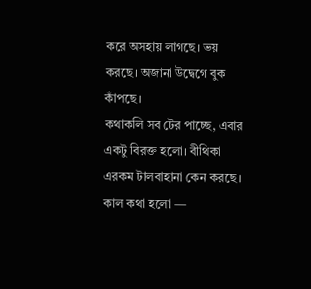করে অসহায় লাগছে। ভয় করছে। অজানা উদ্বেগে বুক কাঁপছে।
কথাকলি সব টের পাচ্ছে, এবার একটু বিরক্ত হলো। বীথিকা এরকম টালবাহানা কেন করছে। কাল কথা হলো —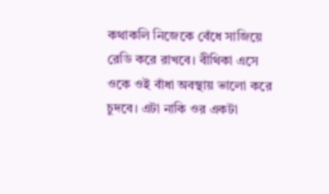কথাকলি নিজেকে বেঁধে সাজিয়ে রেডি করে রাখবে। বীথিকা এসে ওকে ওই বাঁধা অবস্থায় ভালো করে চুদবে। এটা নাকি ওর একটা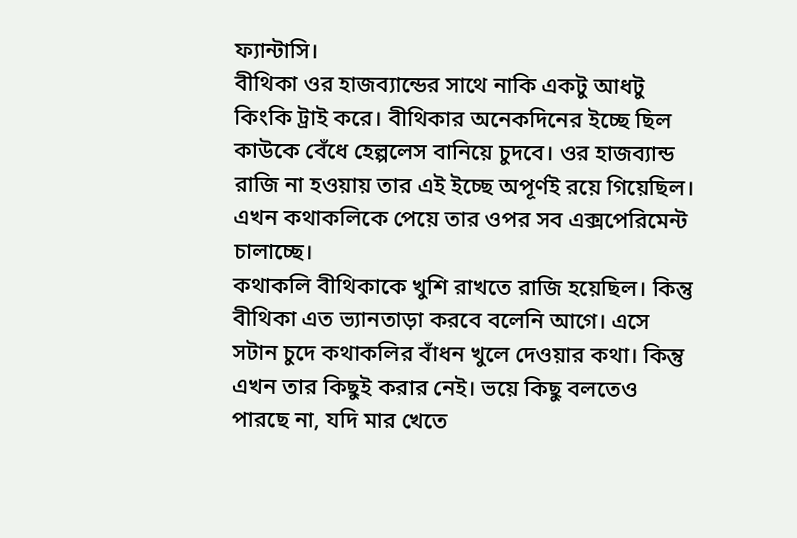ফ্যান্টাসি।
বীথিকা ওর হাজব্যান্ডের সাথে নাকি একটু আধটু কিংকি ট্রাই করে। বীথিকার অনেকদিনের ইচ্ছে ছিল কাউকে বেঁধে হেল্পলেস বানিয়ে চুদবে। ওর হাজব্যান্ড রাজি না হওয়ায় তার এই ইচ্ছে অপূর্ণই রয়ে গিয়েছিল। এখন কথাকলিকে পেয়ে তার ওপর সব এক্সপেরিমেন্ট চালাচ্ছে।
কথাকলি বীথিকাকে খুশি রাখতে রাজি হয়েছিল। কিন্তু বীথিকা এত ভ্যানতাড়া করবে বলেনি আগে। এসে সটান চুদে কথাকলির বাঁধন খুলে দেওয়ার কথা। কিন্তু এখন তার কিছুই করার নেই। ভয়ে কিছু বলতেও পারছে না, যদি মার খেতে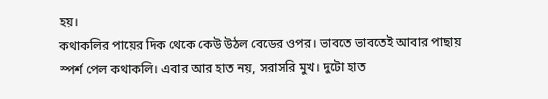হয়।
কথাকলির পায়ের দিক থেকে কেউ উঠল বেডের ওপর। ভাবতে ভাবতেই আবার পাছায় স্পর্শ পেল কথাকলি। এবার আর হাত নয়, সরাসরি মুখ। দুটো হাত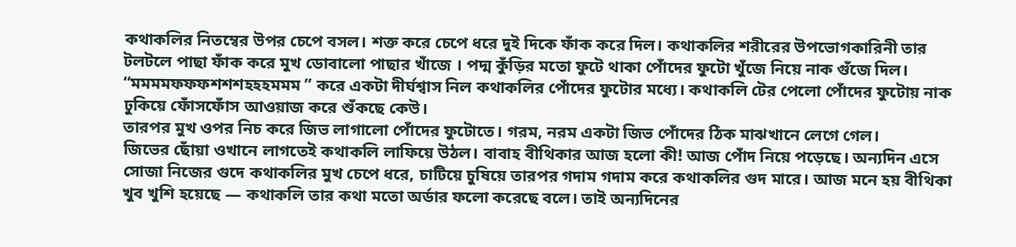কথাকলির নিতম্বের উপর চেপে বসল। শক্ত করে চেপে ধরে দুই দিকে ফাঁক করে দিল। কথাকলির শরীরের উপভোগকারিনী তার টলটলে পাছা ফাঁক করে মুখ ডোবালো পাছার খাঁজে । পদ্ম কুঁড়ির মতো ফুটে থাকা পোঁদের ফুটো খুঁজে নিয়ে নাক গুঁজে দিল।
“মমমমফফফশশশহহহমমম ” করে একটা দীর্ঘশ্বাস নিল কথাকলির পোঁদের ফুটোর মধ্যে। কথাকলি টের পেলো পোঁদের ফুটোয় নাক ঢুকিয়ে ফোঁসফোঁস আওয়াজ করে শুঁকছে কেউ।
তারপর মুখ ওপর নিচ করে জিভ লাগালো পোঁদের ফুটোতে। গরম, নরম একটা জিভ পোঁদের ঠিক মাঝখানে লেগে গেল।
জিভের ছোঁয়া ওখানে লাগতেই কথাকলি লাফিয়ে উঠল। বাবাহ বীথিকার আজ হলো কী! আজ পোঁদ নিয়ে পড়েছে। অন্যদিন এসে সোজা নিজের গুদে কথাকলির মুখ চেপে ধরে, চাটিয়ে চুষিয়ে তারপর গদাম গদাম করে কথাকলির গুদ মারে। আজ মনে হয় বীথিকা খুব খুশি হয়েছে — কথাকলি তার কথা মতো অর্ডার ফলো করেছে বলে। তাই অন্যদিনের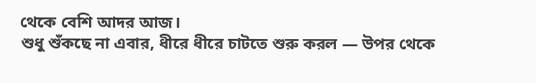থেকে বেশি আদর আজ।
শুধু শুঁকছে না এবার, ধীরে ধীরে চাটতে শুরু করল — উপর থেকে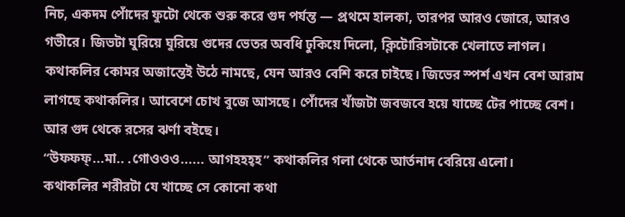নিচ, একদম পোঁদের ফুটো থেকে শুরু করে গুদ পর্যন্ত — প্রথমে হালকা, তারপর আরও জোরে, আরও গভীরে। জিভটা ঘুরিয়ে ঘুরিয়ে গুদের ভেতর অবধি ঢুকিয়ে দিলো, ক্লিটোরিসটাকে খেলাতে লাগল। কথাকলির কোমর অজান্তেই উঠে নামছে, যেন আরও বেশি করে চাইছে। জিভের স্পর্শ এখন বেশ আরাম লাগছে কথাকলির। আবেশে চোখ বুজে আসছে। পোঁদের খাঁজটা জবজবে হয়ে যাচ্ছে টের পাচ্ছে বেশ। আর গুদ থেকে রসের ঝর্ণা বইছে।
“উফফফ্...মা.. .গোওওও...... আগহহহ্হ” কথাকলির গলা থেকে আর্তনাদ বেরিয়ে এলো।
কথাকলির শরীরটা যে খাচ্ছে সে কোনো কথা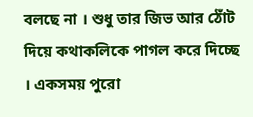বলছে না । শুধু তার জিভ আর ঠোঁট দিয়ে কথাকলিকে পাগল করে দিচ্ছে । একসময় পুরো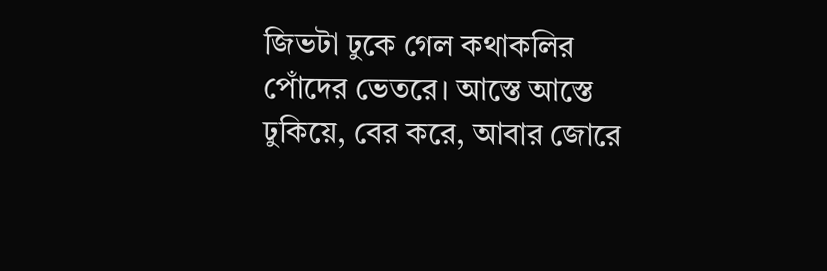জিভটা ঢুকে গেল কথাকলির পোঁদের ভেতরে। আস্তে আস্তে ঢুকিয়ে, বের করে, আবার জোরে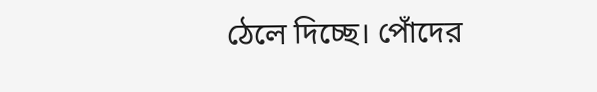ঠেলে দিচ্ছে। পোঁদের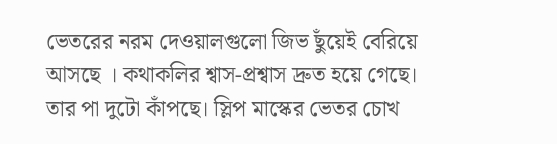ভেতরের নরম দেওয়ালগুলো জিভ ছুঁয়েই বেরিয়ে আসছে । কথাকলির শ্বাস-প্রশ্বাস দ্রুত হয়ে গেছে। তার পা দুটো কাঁপছে। স্লিপ মাস্কের ভেতর চোখ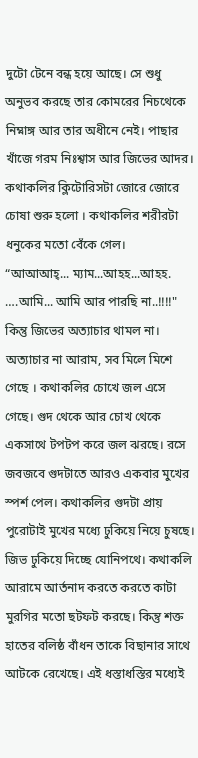দুটো টেনে বন্ধ হয়ে আছে। সে শুধু অনুভব করছে তার কোমরের নিচথেকে নিম্নাঙ্গ আর তার অধীনে নেই। পাছার খাঁজে গরম নিঃশ্বাস আর জিভের আদর।
কথাকলির ক্লিটোরিসটা জোরে জোরে চোষা শুরু হলো । কথাকলির শরীরটা ধনুকের মতো বেঁকে গেল।
“আআআহ্... ম্যাম...আহহ...আহহ. ….আমি... আমি আর পারছি না..!!!!"
কিন্তু জিভের অত্যাচার থামল না। অত্যাচার না আরাম, সব মিলে মিশে গেছে । কথাকলির চোখে জল এসে গেছে। গুদ থেকে আর চোখ থেকে একসাথে টপটপ করে জল ঝরছে। রসে জবজবে গুদটাতে আরও একবার মুখের স্পর্শ পেল। কথাকলির গুদটা প্রায় পুরোটাই মুখের মধ্যে ঢুকিয়ে নিয়ে চুষছে। জিভ ঢুকিয়ে দিচ্ছে যোনিপথে। কথাকলি আরামে আর্তনাদ করতে করতে কাটা মুরগির মতো ছটফট করছে। কিন্তু শক্ত হাতের বলিষ্ঠ বাঁধন তাকে বিছানার সাথে আটকে রেখেছে। এই ধস্তাধস্তির মধ্যেই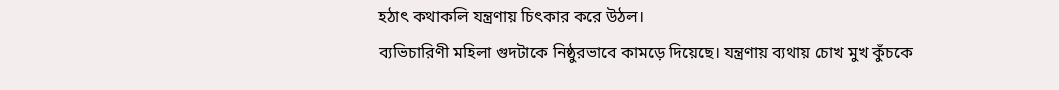হঠাৎ কথাকলি যন্ত্রণায় চিৎকার করে উঠল।
ব্যভিচারিণী মহিলা গুদটাকে নিষ্ঠুরভাবে কামড়ে দিয়েছে। যন্ত্রণায় ব্যথায় চোখ মুখ কুঁচকে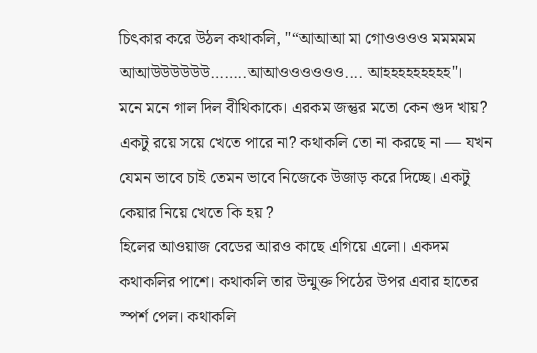চিৎকার করে উঠল কথাকলি, "“আআআ মা গোওওওও মমমমম আআউউউউউউ……..আআওওওওওও.... আহহহহহহহহহ"।
মনে মনে গাল দিল বীথিকাকে। এরকম জন্তুর মতো কেন গুদ খায়? একটু রয়ে সয়ে খেতে পারে না? কথাকলি তো না করছে না — যখন যেমন ভাবে চাই তেমন ভাবে নিজেকে উজাড় করে দিচ্ছে। একটু কেয়ার নিয়ে খেতে কি হয় ?
হিলের আওয়াজ বেডের আরও কাছে এগিয়ে এলো। একদম কথাকলির পাশে। কথাকলি তার উন্মুক্ত পিঠের উপর এবার হাতের স্পর্শ পেল। কথাকলি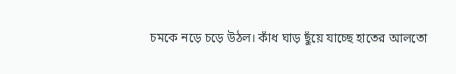চমকে নড়ে চড়ে উঠল। কাঁধ ঘাড় ছুঁয়ে যাচ্ছে হাতের আলতো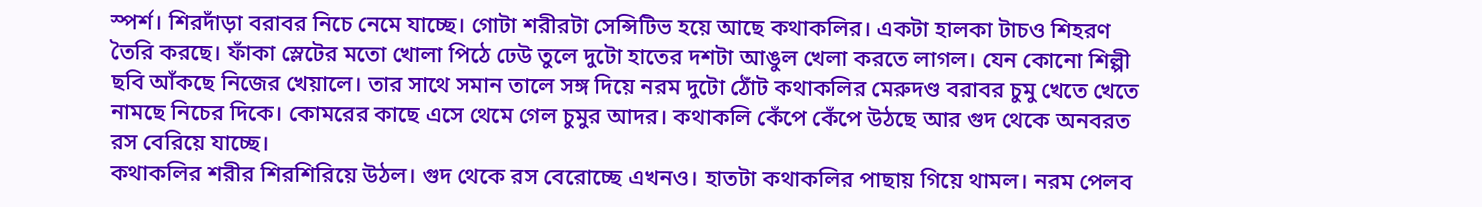স্পর্শ। শিরদাঁড়া বরাবর নিচে নেমে যাচ্ছে। গোটা শরীরটা সেন্সিটিভ হয়ে আছে কথাকলির। একটা হালকা টাচও শিহরণ তৈরি করছে। ফাঁকা স্লেটের মতো খোলা পিঠে ঢেউ তুলে দুটো হাতের দশটা আঙুল খেলা করতে লাগল। যেন কোনো শিল্পী ছবি আঁকছে নিজের খেয়ালে। তার সাথে সমান তালে সঙ্গ দিয়ে নরম দুটো ঠোঁট কথাকলির মেরুদণ্ড বরাবর চুমু খেতে খেতে নামছে নিচের দিকে। কোমরের কাছে এসে থেমে গেল চুমুর আদর। কথাকলি কেঁপে কেঁপে উঠছে আর গুদ থেকে অনবরত রস বেরিয়ে যাচ্ছে।
কথাকলির শরীর শিরশিরিয়ে উঠল। গুদ থেকে রস বেরোচ্ছে এখনও। হাতটা কথাকলির পাছায় গিয়ে থামল। নরম পেলব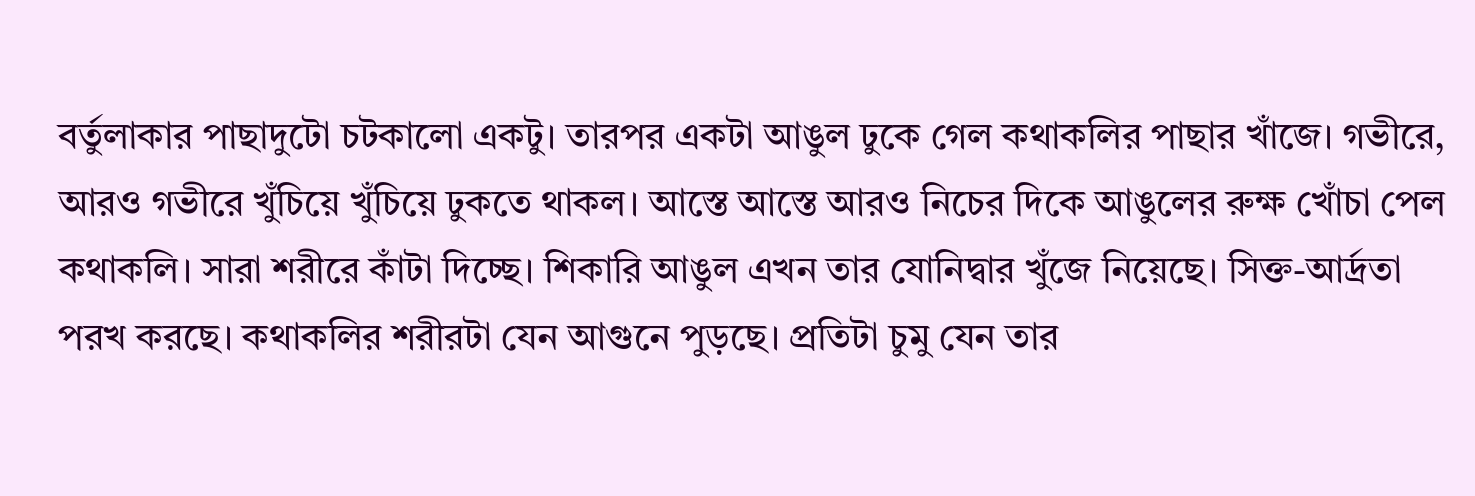বর্তুলাকার পাছাদুটো চটকালো একটু। তারপর একটা আঙুল ঢুকে গেল কথাকলির পাছার খাঁজে। গভীরে, আরও গভীরে খুঁচিয়ে খুঁচিয়ে ঢুকতে থাকল। আস্তে আস্তে আরও নিচের দিকে আঙুলের রুক্ষ খোঁচা পেল কথাকলি। সারা শরীরে কাঁটা দিচ্ছে। শিকারি আঙুল এখন তার যোনিদ্বার খুঁজে নিয়েছে। সিক্ত-আর্দ্রতা পরখ করছে। কথাকলির শরীরটা যেন আগুনে পুড়ছে। প্রতিটা চুমু যেন তার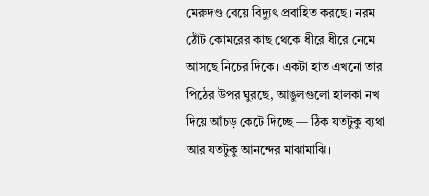মেরুদণ্ড বেয়ে বিদ্যুৎ প্রবাহিত করছে। নরম ঠোঁট কোমরের কাছ থেকে ধীরে ধীরে নেমে আসছে নিচের দিকে। একটা হাত এখনো তার পিঠের উপর ঘুরছে, আঙুলগুলো হালকা নখ দিয়ে আঁচড় কেটে দিচ্ছে — ঠিক যতটুকু ব্যথা আর যতটুকু আনন্দের মাঝামাঝি।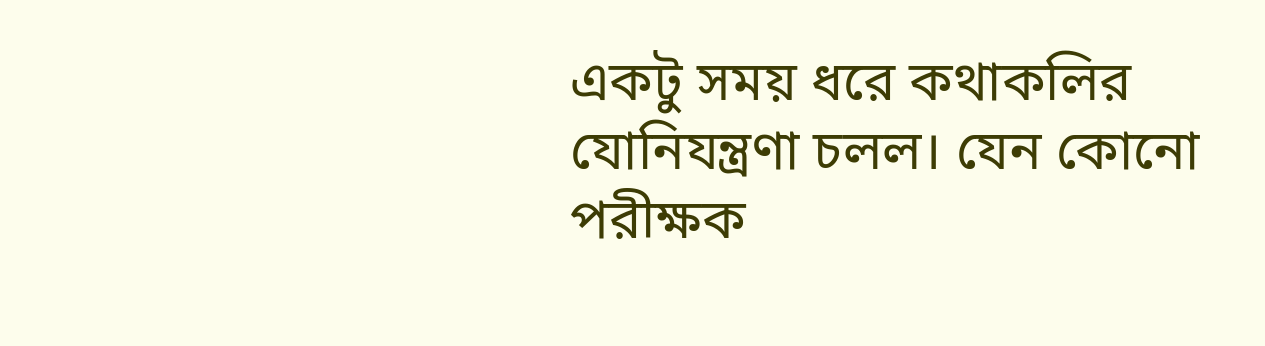একটু সময় ধরে কথাকলির যোনিযন্ত্রণা চলল। যেন কোনো পরীক্ষক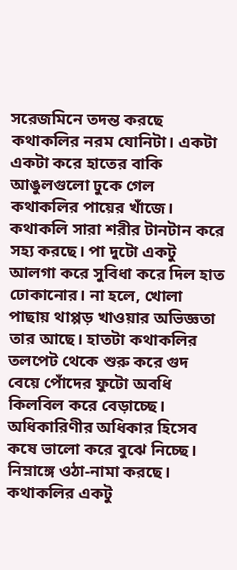সরেজমিনে তদন্ত করছে কথাকলির নরম যোনিটা। একটা একটা করে হাতের বাকি আঙুলগুলো ঢুকে গেল কথাকলির পায়ের খাঁজে। কথাকলি সারা শরীর টানটান করে সহ্য করছে। পা দুটো একটু আলগা করে সুবিধা করে দিল হাত ঢোকানোর। না হলে, খোলা পাছায় থাপ্পড় খাওয়ার অভিজ্ঞতা তার আছে। হাতটা কথাকলির তলপেট থেকে শুরু করে গুদ বেয়ে পোঁদের ফুটো অবধি কিলবিল করে বেড়াচ্ছে। অধিকারিণীর অধিকার হিসেব কষে ভালো করে বুঝে নিচ্ছে। নিম্নাঙ্গে ওঠা-নামা করছে। কথাকলির একটু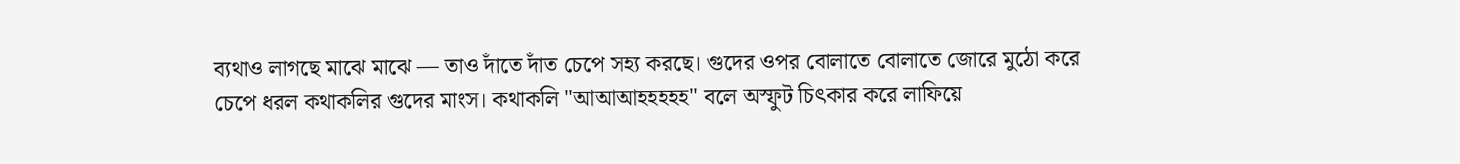ব্যথাও লাগছে মাঝে মাঝে — তাও দাঁতে দাঁত চেপে সহ্য করছে। গুদের ওপর বোলাতে বোলাতে জোরে মুঠো করে চেপে ধরল কথাকলির গুদের মাংস। কথাকলি "আআআহহহহহ" বলে অস্ফুট চিৎকার করে লাফিয়ে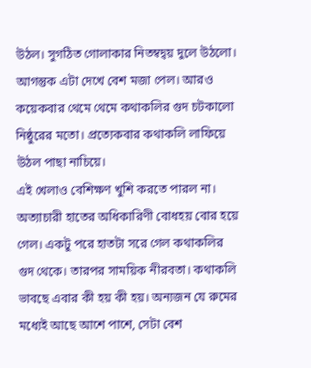উঠল। সুগঠিত গোলাকার নিতম্বদ্বয় দুলে উঠলো। আগন্তুক এটা দেখে বেশ মজা পেল। আরও কয়েকবার থেমে থেমে কথাকলির গুদ চটকালো নিষ্ঠুরের মতো। প্রত্যেকবার কথাকলি লাফিয়ে উঠল পাছা নাচিয়ে।
এই খেলাও বেশিক্ষণ খুশি করতে পারল না। অত্যাচারী হাতের অধিকারিণী বোধহয় বোর হয়ে গেল। একটু পরে হাতটা সরে গেল কথাকলির গুদ থেকে। তারপর সাময়িক নীরবতা। কথাকলি ভাবছে এবার কী হয় কী হয়। অন্যজন যে রুমের মধ্যেই আছে আশে পাশে, সেটা বেশ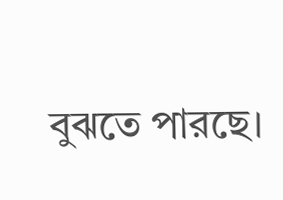বুঝতে পারছে।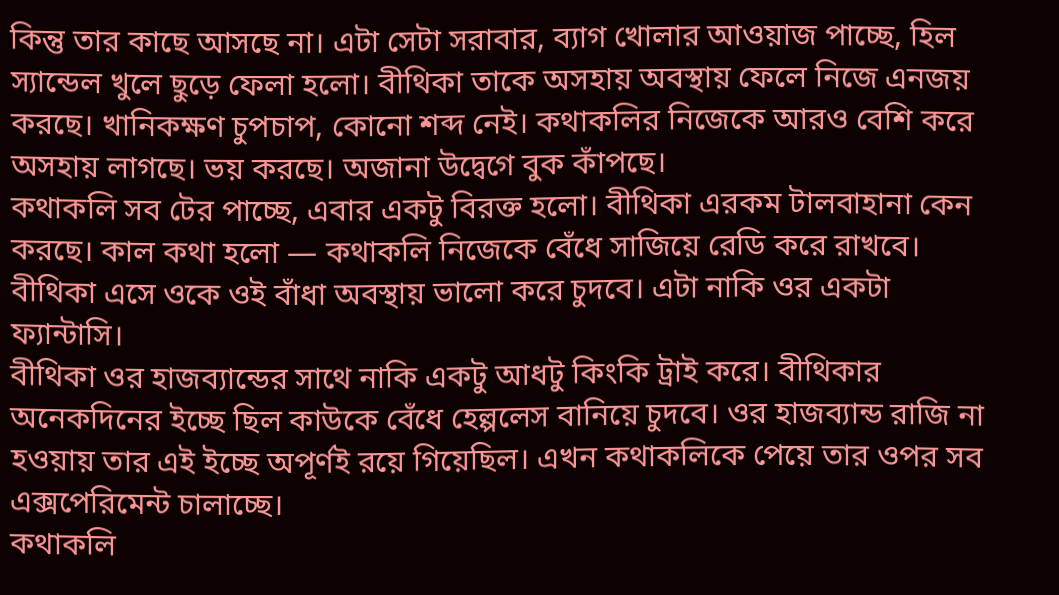কিন্তু তার কাছে আসছে না। এটা সেটা সরাবার, ব্যাগ খোলার আওয়াজ পাচ্ছে, হিল স্যান্ডেল খুলে ছুড়ে ফেলা হলো। বীথিকা তাকে অসহায় অবস্থায় ফেলে নিজে এনজয় করছে। খানিকক্ষণ চুপচাপ, কোনো শব্দ নেই। কথাকলির নিজেকে আরও বেশি করে অসহায় লাগছে। ভয় করছে। অজানা উদ্বেগে বুক কাঁপছে।
কথাকলি সব টের পাচ্ছে, এবার একটু বিরক্ত হলো। বীথিকা এরকম টালবাহানা কেন করছে। কাল কথা হলো — কথাকলি নিজেকে বেঁধে সাজিয়ে রেডি করে রাখবে। বীথিকা এসে ওকে ওই বাঁধা অবস্থায় ভালো করে চুদবে। এটা নাকি ওর একটা ফ্যান্টাসি।
বীথিকা ওর হাজব্যান্ডের সাথে নাকি একটু আধটু কিংকি ট্রাই করে। বীথিকার অনেকদিনের ইচ্ছে ছিল কাউকে বেঁধে হেল্পলেস বানিয়ে চুদবে। ওর হাজব্যান্ড রাজি না হওয়ায় তার এই ইচ্ছে অপূর্ণই রয়ে গিয়েছিল। এখন কথাকলিকে পেয়ে তার ওপর সব এক্সপেরিমেন্ট চালাচ্ছে।
কথাকলি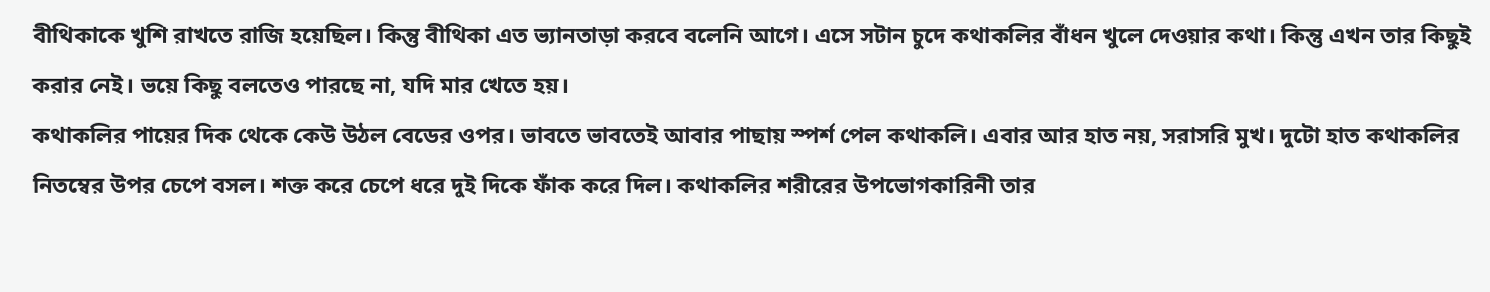বীথিকাকে খুশি রাখতে রাজি হয়েছিল। কিন্তু বীথিকা এত ভ্যানতাড়া করবে বলেনি আগে। এসে সটান চুদে কথাকলির বাঁধন খুলে দেওয়ার কথা। কিন্তু এখন তার কিছুই করার নেই। ভয়ে কিছু বলতেও পারছে না, যদি মার খেতে হয়।
কথাকলির পায়ের দিক থেকে কেউ উঠল বেডের ওপর। ভাবতে ভাবতেই আবার পাছায় স্পর্শ পেল কথাকলি। এবার আর হাত নয়, সরাসরি মুখ। দুটো হাত কথাকলির নিতম্বের উপর চেপে বসল। শক্ত করে চেপে ধরে দুই দিকে ফাঁক করে দিল। কথাকলির শরীরের উপভোগকারিনী তার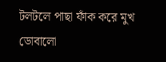টলটলে পাছা ফাঁক করে মুখ ডোবালো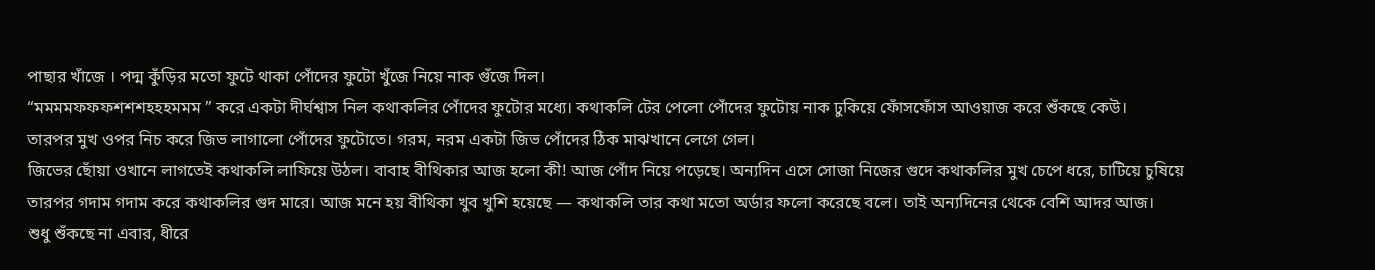পাছার খাঁজে । পদ্ম কুঁড়ির মতো ফুটে থাকা পোঁদের ফুটো খুঁজে নিয়ে নাক গুঁজে দিল।
“মমমমফফফশশশহহহমমম ” করে একটা দীর্ঘশ্বাস নিল কথাকলির পোঁদের ফুটোর মধ্যে। কথাকলি টের পেলো পোঁদের ফুটোয় নাক ঢুকিয়ে ফোঁসফোঁস আওয়াজ করে শুঁকছে কেউ।
তারপর মুখ ওপর নিচ করে জিভ লাগালো পোঁদের ফুটোতে। গরম, নরম একটা জিভ পোঁদের ঠিক মাঝখানে লেগে গেল।
জিভের ছোঁয়া ওখানে লাগতেই কথাকলি লাফিয়ে উঠল। বাবাহ বীথিকার আজ হলো কী! আজ পোঁদ নিয়ে পড়েছে। অন্যদিন এসে সোজা নিজের গুদে কথাকলির মুখ চেপে ধরে, চাটিয়ে চুষিয়ে তারপর গদাম গদাম করে কথাকলির গুদ মারে। আজ মনে হয় বীথিকা খুব খুশি হয়েছে — কথাকলি তার কথা মতো অর্ডার ফলো করেছে বলে। তাই অন্যদিনের থেকে বেশি আদর আজ।
শুধু শুঁকছে না এবার, ধীরে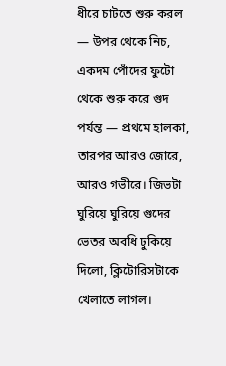ধীরে চাটতে শুরু করল — উপর থেকে নিচ, একদম পোঁদের ফুটো থেকে শুরু করে গুদ পর্যন্ত — প্রথমে হালকা, তারপর আরও জোরে, আরও গভীরে। জিভটা ঘুরিয়ে ঘুরিয়ে গুদের ভেতর অবধি ঢুকিয়ে দিলো, ক্লিটোরিসটাকে খেলাতে লাগল।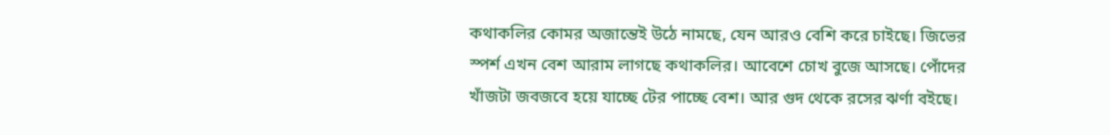কথাকলির কোমর অজান্তেই উঠে নামছে, যেন আরও বেশি করে চাইছে। জিভের স্পর্শ এখন বেশ আরাম লাগছে কথাকলির। আবেশে চোখ বুজে আসছে। পোঁদের খাঁজটা জবজবে হয়ে যাচ্ছে টের পাচ্ছে বেশ। আর গুদ থেকে রসের ঝর্ণা বইছে।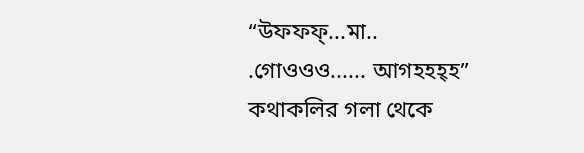“উফফফ্...মা.. .গোওওও...... আগহহহ্হ” কথাকলির গলা থেকে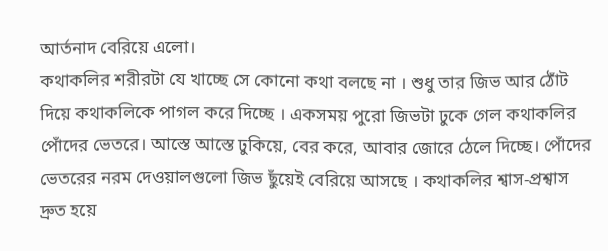আর্তনাদ বেরিয়ে এলো।
কথাকলির শরীরটা যে খাচ্ছে সে কোনো কথা বলছে না । শুধু তার জিভ আর ঠোঁট দিয়ে কথাকলিকে পাগল করে দিচ্ছে । একসময় পুরো জিভটা ঢুকে গেল কথাকলির পোঁদের ভেতরে। আস্তে আস্তে ঢুকিয়ে, বের করে, আবার জোরে ঠেলে দিচ্ছে। পোঁদের ভেতরের নরম দেওয়ালগুলো জিভ ছুঁয়েই বেরিয়ে আসছে । কথাকলির শ্বাস-প্রশ্বাস দ্রুত হয়ে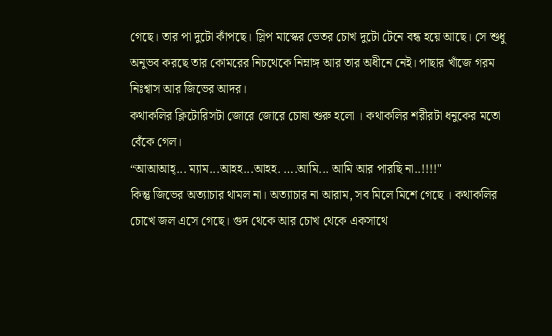গেছে। তার পা দুটো কাঁপছে। স্লিপ মাস্কের ভেতর চোখ দুটো টেনে বন্ধ হয়ে আছে। সে শুধু অনুভব করছে তার কোমরের নিচথেকে নিম্নাঙ্গ আর তার অধীনে নেই। পাছার খাঁজে গরম নিঃশ্বাস আর জিভের আদর।
কথাকলির ক্লিটোরিসটা জোরে জোরে চোষা শুরু হলো । কথাকলির শরীরটা ধনুকের মতো বেঁকে গেল।
“আআআহ্... ম্যাম...আহহ...আহহ. ….আমি... আমি আর পারছি না..!!!!"
কিন্তু জিভের অত্যাচার থামল না। অত্যাচার না আরাম, সব মিলে মিশে গেছে । কথাকলির চোখে জল এসে গেছে। গুদ থেকে আর চোখ থেকে একসাথে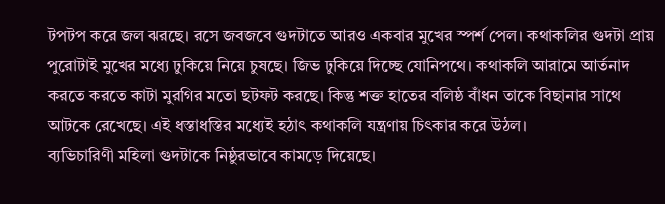টপটপ করে জল ঝরছে। রসে জবজবে গুদটাতে আরও একবার মুখের স্পর্শ পেল। কথাকলির গুদটা প্রায় পুরোটাই মুখের মধ্যে ঢুকিয়ে নিয়ে চুষছে। জিভ ঢুকিয়ে দিচ্ছে যোনিপথে। কথাকলি আরামে আর্তনাদ করতে করতে কাটা মুরগির মতো ছটফট করছে। কিন্তু শক্ত হাতের বলিষ্ঠ বাঁধন তাকে বিছানার সাথে আটকে রেখেছে। এই ধস্তাধস্তির মধ্যেই হঠাৎ কথাকলি যন্ত্রণায় চিৎকার করে উঠল।
ব্যভিচারিণী মহিলা গুদটাকে নিষ্ঠুরভাবে কামড়ে দিয়েছে।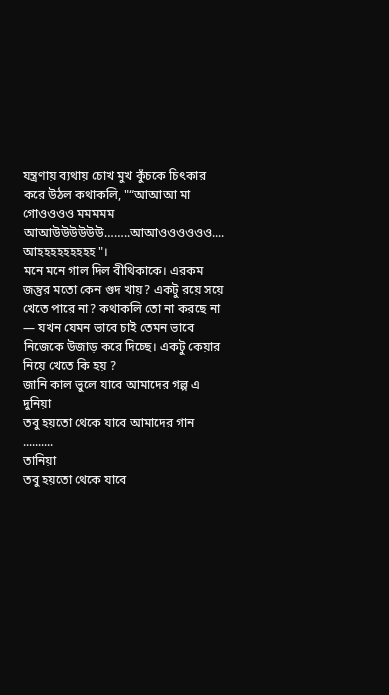যন্ত্রণায় ব্যথায় চোখ মুখ কুঁচকে চিৎকার করে উঠল কথাকলি, "“আআআ মা গোওওওও মমমমম আআউউউউউউ……..আআওওওওওও.... আহহহহহহহহহ"।
মনে মনে গাল দিল বীথিকাকে। এরকম জন্তুর মতো কেন গুদ খায়? একটু রয়ে সয়ে খেতে পারে না? কথাকলি তো না করছে না — যখন যেমন ভাবে চাই তেমন ভাবে নিজেকে উজাড় করে দিচ্ছে। একটু কেয়ার নিয়ে খেতে কি হয় ?
জানি কাল ভুলে যাবে আমাদের গল্প এ দুনিয়া
তবু হয়তো থেকে যাবে আমাদের গান ..........
তানিয়া
তবু হয়তো থেকে যাবে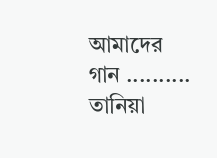আমাদের গান ..........
তানিয়া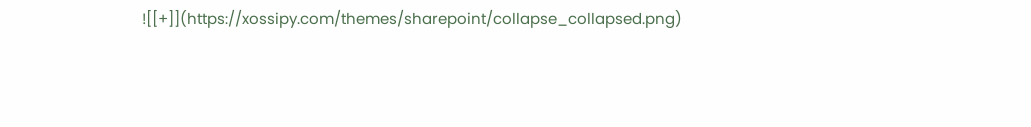![[+]](https://xossipy.com/themes/sharepoint/collapse_collapsed.png)